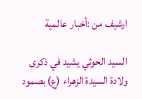ارشيف من :أخبار عالمية

السيد الحوثي يشيد في ذكرى ولادة السيدة الزهراء (ع) بصمود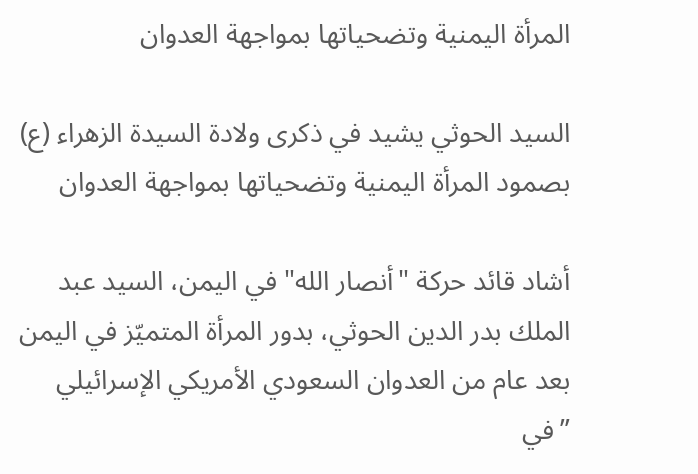المرأة اليمنية وتضحياتها بمواجهة العدوان

السيد الحوثي يشيد في ذكرى ولادة السيدة الزهراء (ع) بصمود المرأة اليمنية وتضحياتها بمواجهة العدوان

أشاد قائد حركة "أنصار الله" في اليمن، السيد عبد الملك بدر الدين الحوثي، بدور المرأة المتميّز في اليمن بعد عام من العدوان السعودي الأمريكي الإسرائيلي ”في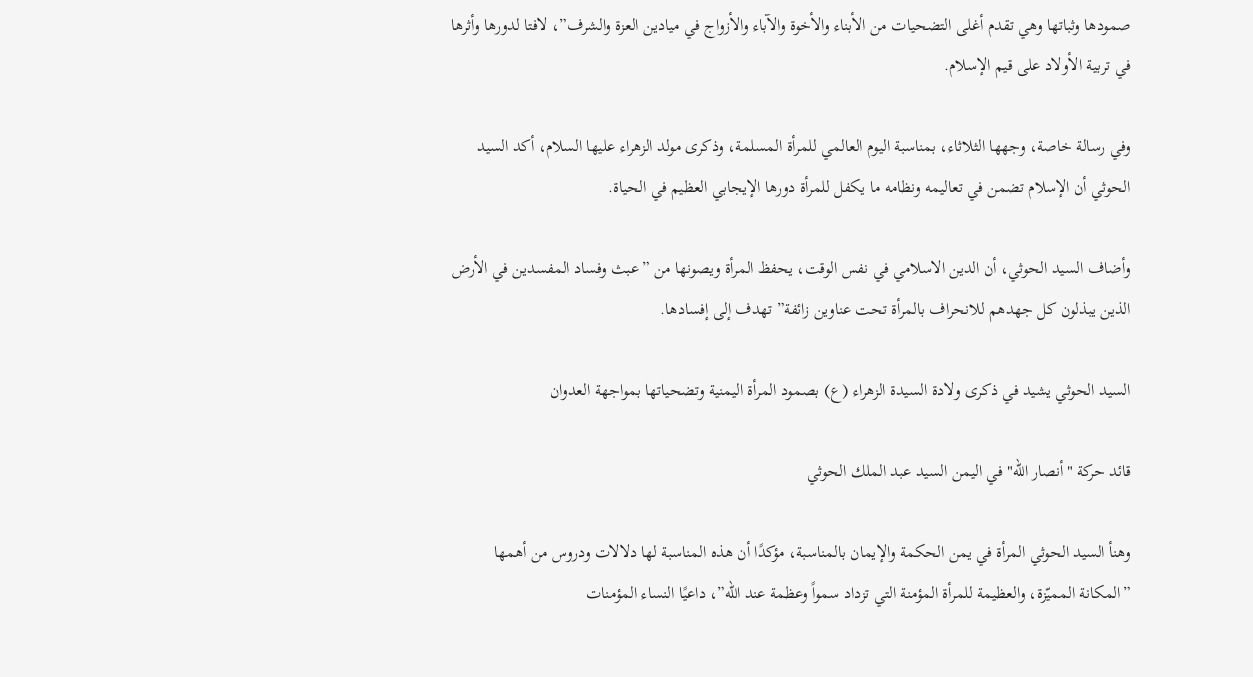صمودها وثباتها وهي تقدم أغلى التضحيات من الأبناء والأخوة والآباء والأزواج في ميادين العزة والشرف”، لافتا لدورها وأثرها في تربية الأولاد على قيم الإسلام.

وفي رسالة خاصة، وجهها الثلاثاء، بمناسبة اليوم العالمي للمرأة المسلمة، وذكرى مولد الزهراء عليها السلام، أكد السيد الحوثي أن الإسلام تضمن في تعاليمه ونظامه ما يكفل للمرأة دورها الإيجابي العظيم في الحياة.

وأضاف السيد الحوثي، أن الدين الاسلامي في نفس الوقت، يحفظ المرأة ويصونها من ”عبث وفساد المفسدين في الأرض الذين يبذلون كل جهدهم للانحراف بالمرأة تحت عناوين زائفة” تهدف إلى إفسادها.

السيد الحوثي يشيد في ذكرى ولادة السيدة الزهراء (ع) بصمود المرأة اليمنية وتضحياتها بمواجهة العدوان

قائد حركة "أنصار الله" في اليمن السيد عبد الملك الحوثي

وهنأ السيد الحوثي المرأة في يمن الحكمة والإيمان بالمناسبة، مؤكدًا أن هذه المناسبة لها دلالات ودروس من أهمها ”المكانة المميّزة، والعظيمة للمرأة المؤمنة التي تزداد سمواً وعظمة عند الله”، داعيًا النساء المؤمنات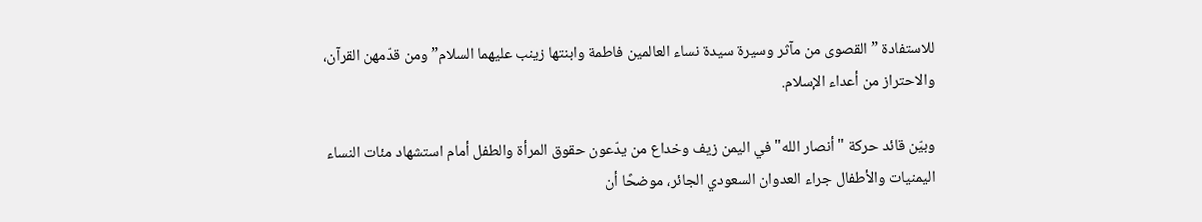للاستفادة ” القصوى من مآثر وسيرة سيدة نساء العالمين فاطمة وابنتها زينب عليهما السلام” ومن قدّمهن القرآن، والاحتراز من أعداء الإسلام.

وبيّن قائد حركة "أنصار الله" في اليمن زيف وخداع من يدّعون حقوق المرأة والطفل أمام استشهاد مئات النساء اليمنيات والأطفال جراء العدوان السعودي الجائر، موضحًا أن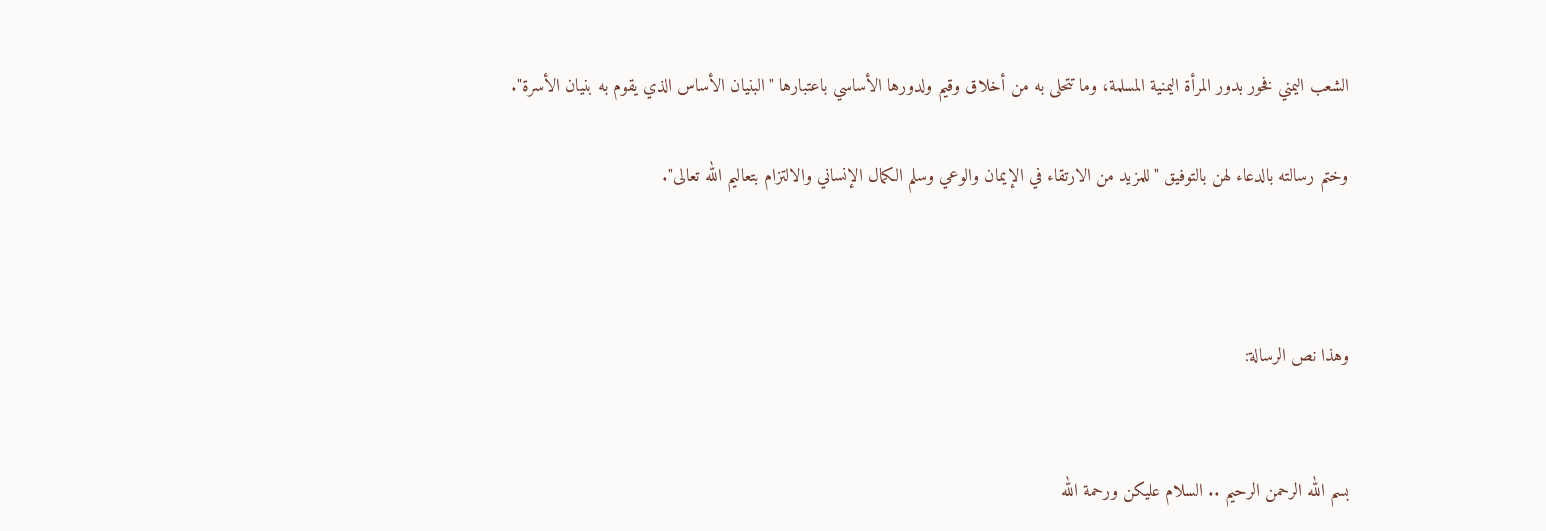الشعب اليمني فخور بدور المرأة اليمنية المسلمة، وما تتحلى به من أخلاق وقيم ولدورها الأساسي باعتبارها "البنيان الأساس الذي يقوم به بنيان الأسرة".

وختم رسالته بالدعاء لهن بالتوفيق "للمزيد من الارتقاء في الإيمان والوعي وسلم الكمال الإنساني والالتزام بتعاليم الله تعالى".



وهذا نص الرسالة:


بسم الله الرحمن الرحيم .. السلام عليكن ورحمة الله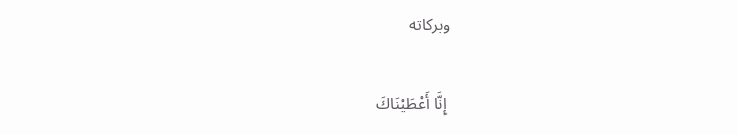وبركاته

 إِنَّا أَعْطَيْنَاكَ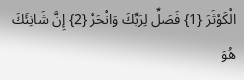الْكَوْثَرَ {1} فَصَلِّ لِرَبِّكَ وَانْحَرْ {2} إِنَّ شَانِئَكَ هُوَ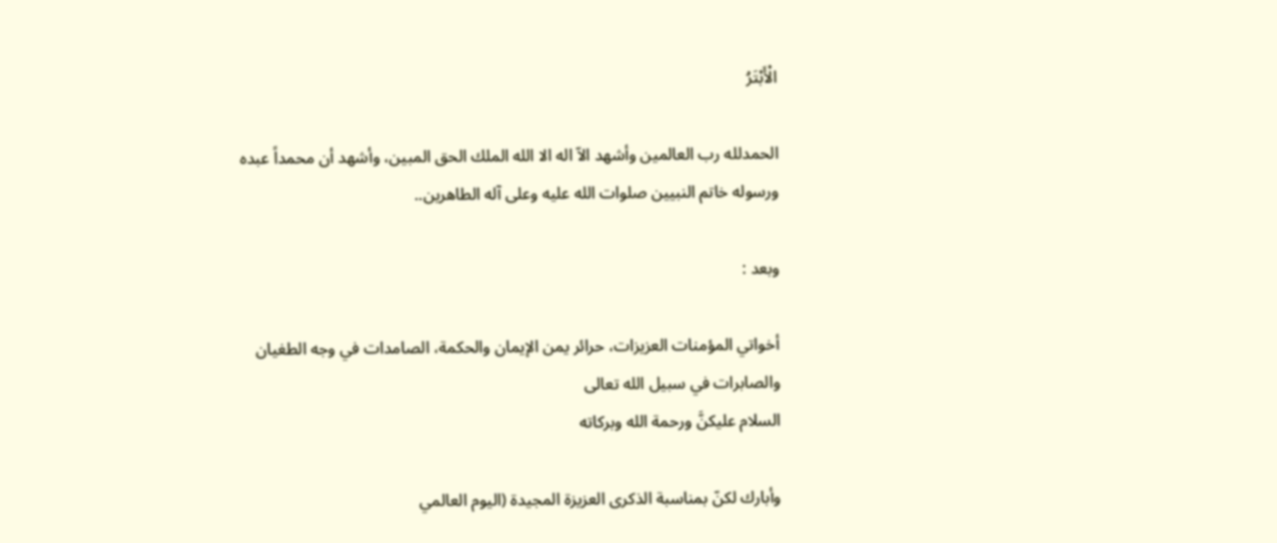الْأَبْتَرُ

الحمدلله رب العالمين وأشهد الاّ اله الا الله الملك الحق المبين، وأشهد أن محمداً عبده ورسوله خاتم النبيين صلوات الله عليه وعلى آله الطاهرين..

وبعد :

أخواتي المؤمنات العزيزات، حرائر يمن الإيمان والحكمة، الصامدات في وجه الطغيان والصابرات في سبيل الله تعالى
السلام عليكنَّ ورحمة الله وبركاته

وأبارك لكنّ بمناسبة الذكرى العزيزة المجيدة (اليوم العالمي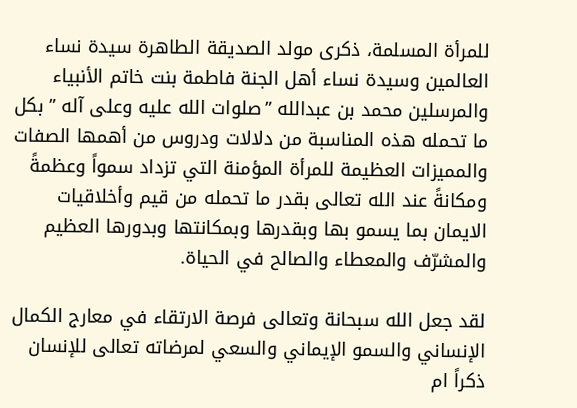للمرأة المسلمة، ذكرى مولد الصديقة الطاهرة سيدة نساء العالمين وسيدة نساء أهل الجنة فاطمة بنت خاتم الأنبياء والمرسلين محمد بن عبدالله ”صلوات الله عليه وعلى آله ” بكل ما تحمله هذه المناسبة من دلالات ودروس من أهمها الصفات والمميزات العظيمة للمرأة المؤمنة التي تزداد سمواً وعظمةً ومكانةً عند الله تعالى بقدر ما تحمله من قيم وأخلاقيات الايمان بما يسمو بها وبقدرها وبمكانتها وبدورها العظيم والمشرّف والمعطاء والصالح في الحياة.

لقد جعل الله سبحانة وتعالى فرصة الارتقاء في معارج الكمال الإنساني والسمو الإيماني والسعي لمرضاته تعالى للإنسان ذكراً ام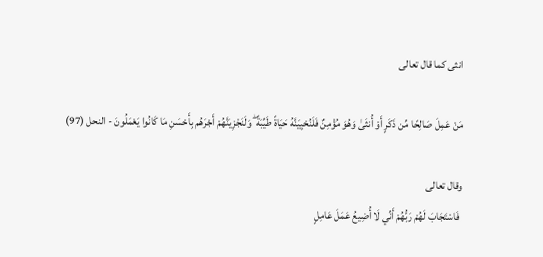انثى كما قال تعالى

مَنْ عَمِلَ صَالِحًا مِّن ذَكَرٍ أَوْ أُنثَىٰ وَهُوَ مُؤْمِنٌ فَلَنُحْيِيَنَّهُ حَيَاةً طَيِّبَةً ۖ وَلَنَجْزِيَنَّهُمْ أَجْرَهُم بِأَحْسَنِ مَا كَانُوا يَعْمَلُونَ - النحل (97)

وقال تعالى
 فَاسْتَجَابَ لَهُمْ رَبُّهُمْ أَنِّي لَا أُضِيعُ عَمَلَ عَامِلٍ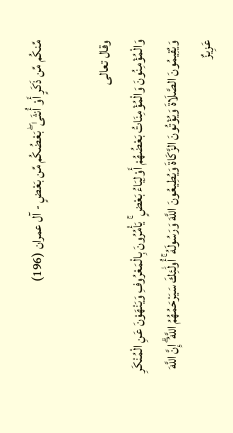مِّنكُم مِّن ذَكَرٍ أَوْ أُنثَىٰ ۖ بَعْضُكُم مِّن بَعْضٍ - آل عمران (196)

وقال تعالى
وَالْمُؤْمِنُونَ وَالْمُؤْمِنَاتُ بَعْضُهُمْ أَوْلِيَاءُ بَعْضٍ ۚ يَأْمُرُونَ بِالْمَعْرُوفِ وَيَنْهَوْنَ عَنِ الْمُنْكَرِ وَيُقِيمُونَ الصَّلَاةَ وَيُؤْتُونَ الزَّكَاةَ وَيُطِيعُونَ اللَّهَ وَرَسُولَهُ ۚ أُولَٰئِكَ سَيَرْحَمُهُمُ اللَّهُ ۗ إِنَّ اللَّهَ عَزِيزٌ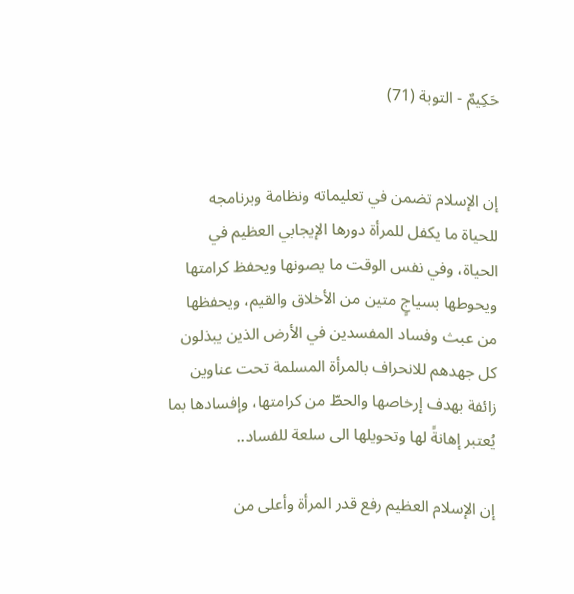حَكِيمٌ - التوبة (71)


إن الإسلام تضمن في تعليماته ونظامة وبرنامجه للحياة ما يكفل للمرأة دورها الإيجابي العظيم في الحياة، وفي نفس الوقت ما يصونها ويحفظ كرامتها ويحوطها بسياجٍ متين من الأخلاق والقيم، ويحفظها من عبث وفساد المفسدين في الأرض الذين يبذلون كل جهدهم للانحراف بالمرأة المسلمة تحت عناوين زائفة بهدف إرخاصها والحطّ من كرامتها، وإفسادها بما يُعتبر إهانةً لها وتحويلها الى سلعة للفساد..

إن الإسلام العظيم رفع قدر المرأة وأعلى من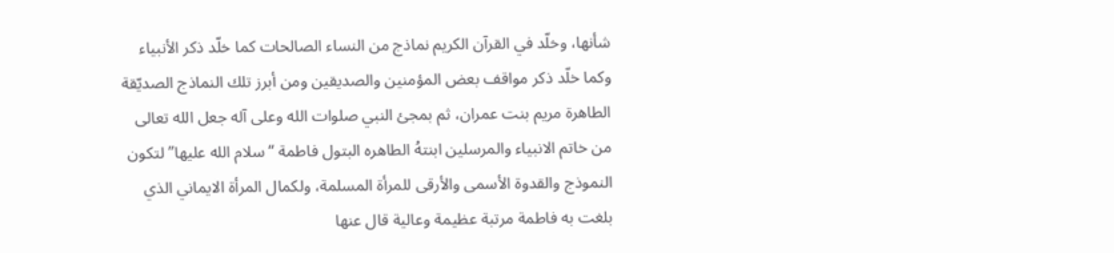شأنها، وخلّد في القرآن الكريم نماذج من النساء الصالحات كما خلّد ذكر الأنبياء وكما خلّد ذكر مواقف بعض المؤمنين والصديقين ومن أبرز تلك النماذج الصديّقة الطاهرة مريم بنت عمران، ثم بمجئ النبي صلوات الله وعلى آله جعل الله تعالى من خاتم الانبياء والمرسلين ابنتهُ الطاهره البتول فاطمة “سلام الله عليها” لتكون النموذج والقدوة الأسمى والأرقى للمرأة المسلمة، ولكمال المرأة الايماني الذي بلغت به فاطمة مرتبة عظيمة وعالية قال عنها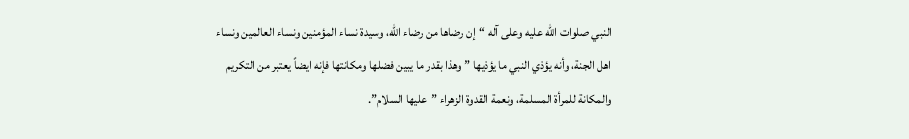النبي صلوات الله عليه وعلى آله “إن رضاها من رضاء الله، وسيدة نساء المؤمنين ونساء العالمين ونساء اهل الجنة، وأنه يؤذي النبي ما يؤذيها ”وهذا بقدر ما يبين فضلها ومكانتها فإنه ايضاً يعتبر من التكريم والمكانة للمرأة المسلمة، ونعمة القدوة الزهراء ”عليها السلام”.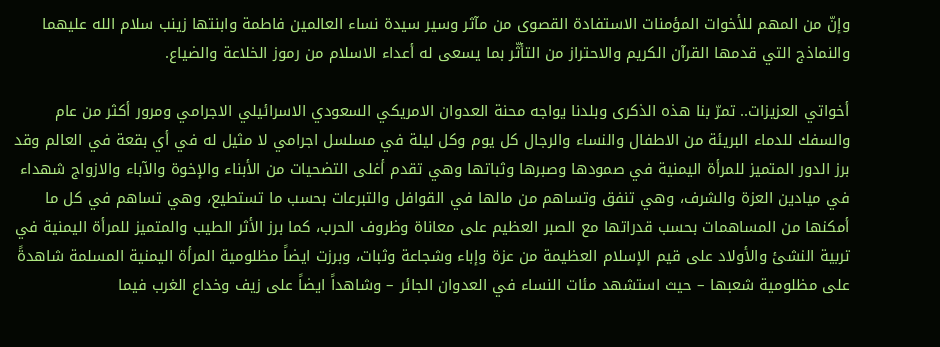وإنّ من المهم للأخوات المؤمنات الاستفادة القصوى من مآثر وسير سيدة نساء العالمين فاطمة وابنتها زينب سلام الله عليهما والنماذج التي قدمها القرآن الكريم والاحتراز من التأثّر بما يسعى له أعداء الاسلام من رموز الخلاعة والضياع.

أخواتي العزيزات.. تمرّ بنا هذه الذكرى وبلدنا يواجه محنة العدوان الامريكي السعودي الاسرائيلي الاجرامي ومرور أكثر من عام والسفك للدماء البريئة من الاطفال والنساء والرجال كل يوم وكل ليلة في مسلسل اجرامي لا مثيل له في أي بقعة في العالم وقد برز الدور المتميز للمرأة اليمنية في صمودها وصبرها وثباتها وهي تقدم أغلى التضحيات من الأبناء والإخوة والآباء والازواج شهداء في ميادين العزة والشرف، وهي تنفق وتساهم من مالها في القوافل والتبرعات بحسب ما تستطيع، وهي تساهم في كل ما أمكنها من المساهمات بحسب قدراتها مع الصبر العظيم على معاناة وظروف الحرب، كما برز الأثر الطيب والمتميز للمرأة اليمنية في تربية النشئ والأولاد على قيم الإسلام العظيمة من عزة وإباء وشجاعة وثبات، وبرزت ايضاً مظلومية المرأة اليمنية المسلمة شاهدةً على مظلومية شعبها – حيث استشهد مئات النساء في العدوان الجائر – وشاهداً ايضاً على زيف وخداع الغرب فيما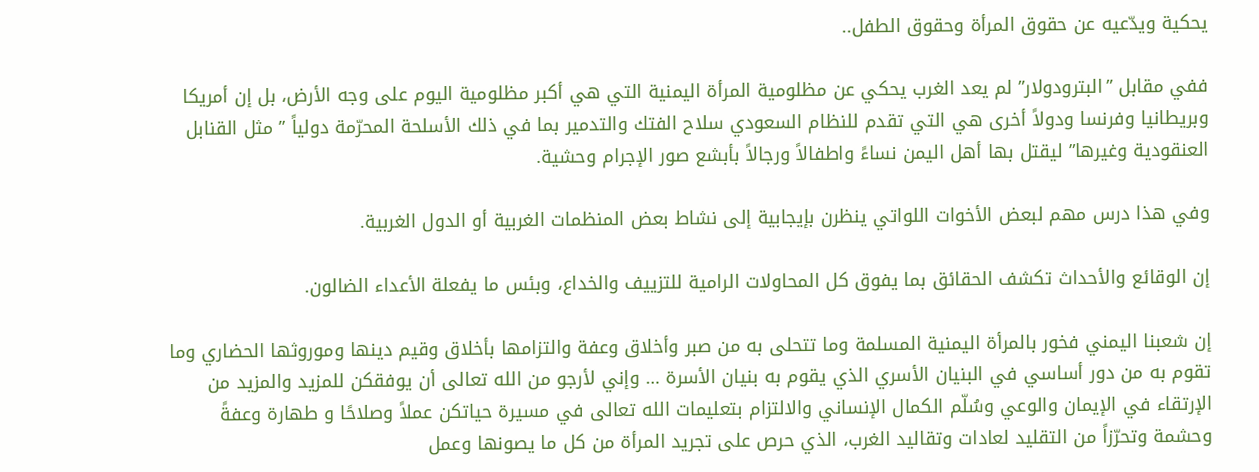يحكية ويدّعيه عن حقوق المرأة وحقوق الطفل..

ففي مقابل ”البترودولار” لم يعد الغرب يحكي عن مظلومية المرأة اليمنية التي هي أكبر مظلومية اليوم على وجه الأرض، بل إن أمريكا وبريطانيا وفرنسا ودولاً أخرى هي التي تقدم للنظام السعودي سلاح الفتك والتدمير بما في ذلك الأسلحة المحرّمة دولياً ” مثل القنابل العنقودية وغيرها” ليقتل بها أهل اليمن نساءً واطفالاً ورجالاً بأبشع صور الإجرام وحشية.

وفي هذا درس مهم لبعض الأخوات اللواتي ينظرن بإيجابية إلى نشاط بعض المنظمات الغربية أو الدول الغربية.

إن الوقائع والأحداث تكشف الحقائق بما يفوق كل المحاولات الرامية للتزييف والخداع، وبئس ما يفعلة الأعداء الضالون.

إن شعبنا اليمني فخور بالمرأة اليمنية المسلمة وما تتحلى به من صبر وأخلاق وعفة والتزامها بأخلاق وقيم دينها وموروثها الحضاري وما تقوم به من دور أساسي في البنيان الأسري الذي يقوم به بنيان الأسرة … وإني لأرجو من الله تعالى أن يوفقكن للمزيد والمزيد من الإرتقاء في الإيمان والوعي وسُلّم الكمال الإنساني والالتزام بتعليمات الله تعالى في مسيرة حياتكن عملاً وصلاحًا و طهارة وعفةً وحشمة وتحرّزاً من التقليد لعادات وتقاليد الغرب، الذي حرص على تجريد المرأة من كل ما يصونها وعمل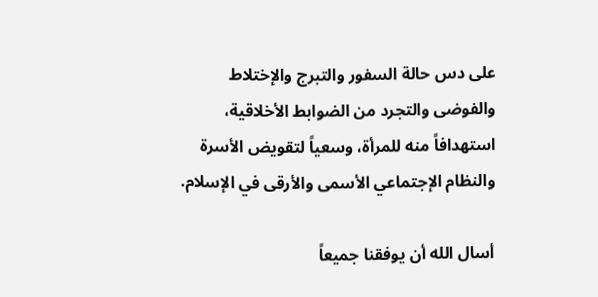على دس حالة السفور والتبرج والإختلاط والفوضى والتجرد من الضوابط الأخلاقية، استهدافاً منه للمرأة، وسعياً لتقويض الأسرة والنظام الإجتماعي الأسمى والأرقى في الإسلام.

أسال الله أن يوفقنا جميعاً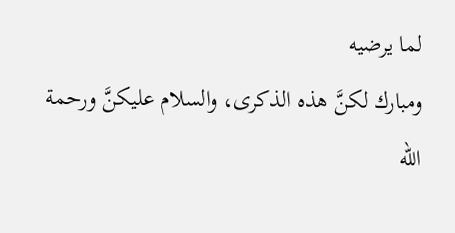لما يرضيه
ومبارك لكنَّ هذه الذكرى، والسلام عليكنَّ ورحمة الله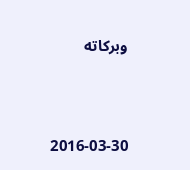وبركاته




2016-03-30